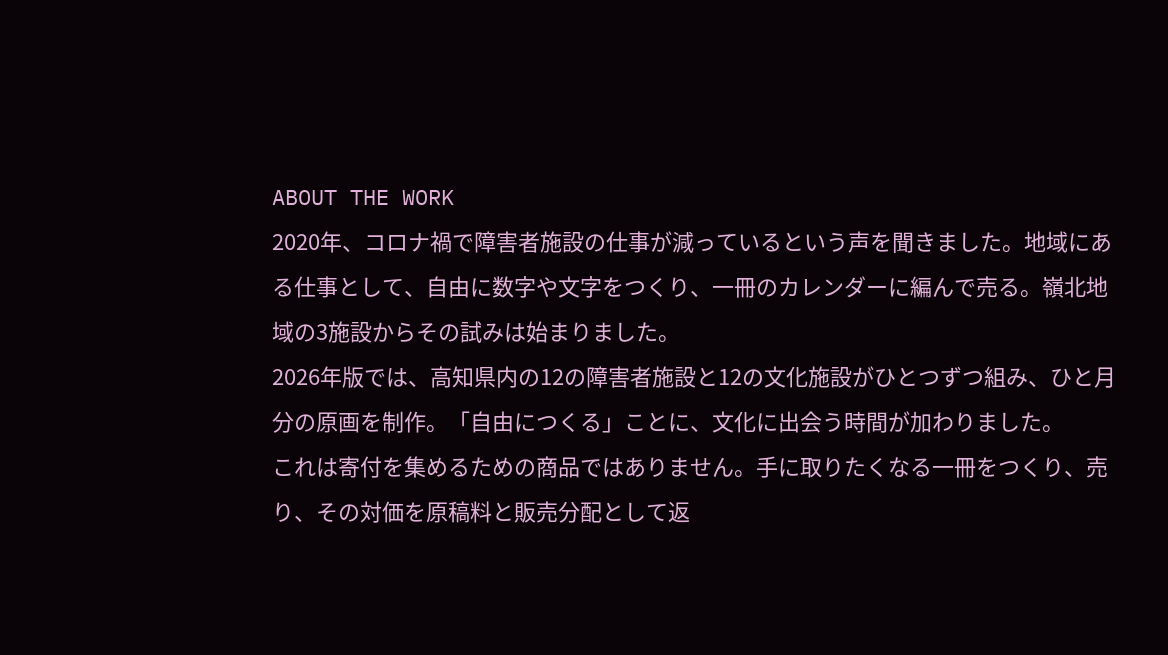ABOUT THE WORK
2020年、コロナ禍で障害者施設の仕事が減っているという声を聞きました。地域にある仕事として、自由に数字や文字をつくり、一冊のカレンダーに編んで売る。嶺北地域の3施設からその試みは始まりました。
2026年版では、高知県内の12の障害者施設と12の文化施設がひとつずつ組み、ひと月分の原画を制作。「自由につくる」ことに、文化に出会う時間が加わりました。
これは寄付を集めるための商品ではありません。手に取りたくなる一冊をつくり、売り、その対価を原稿料と販売分配として返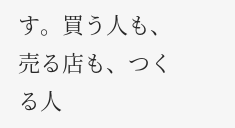す。買う人も、売る店も、つくる人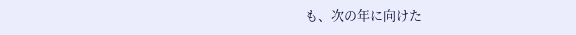も、次の年に向けた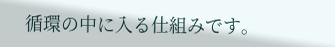循環の中に入る仕組みです。